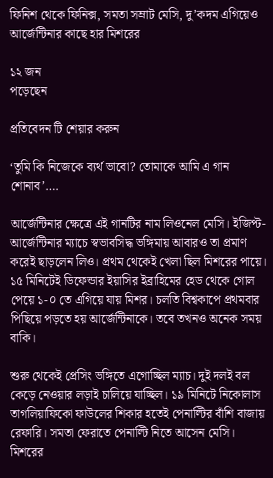ফিনিশ থেকে ফিনিক্স, সমতা সম্রাট মেসি, দু’কদম এগিয়েও আর্জেন্টিনার কাছে হার মিশরের

১২ জন
পড়েছেন

প্রতিবেদন টি শেয়ার করুন

‘তুমি কি নিজেকে ব্যর্থ ভাবো? তোমাকে আমি এ গান শোনাব’….

আর্জেন্টিনার ক্ষেত্রে এই গানটির নাম লিওনেল মেসি। ইজিপ্ট-আর্জেন্টিনার ম্যাচে স্বভাবসিদ্ধ ভঙ্গিমায় আবারও তা প্রমাণ করেই ছাড়লেন লিও। প্রথম থেকেই খেলা ছিল মিশরের পায়ে। ১৫ মিনিটেই ডিফেন্ডার ইয়াসির ইব্রাহিমের হেড থেকে গোল পেয়ে ১-০ তে এগিয়ে যায় মিশর। চলতি বিশ্বকাপে প্রথমবার পিছিয়ে পড়তে হয় আর্জেন্টিনাকে। তবে তখনও অনেক সময় বাকি।

শুরু থেকেই প্রেসিং ভঙ্গিতে এগোচ্ছিল ম্যাচ। দুই দলই বল কেড়ে নেওয়ার লড়াই চালিয়ে যাচ্ছিল। ১৯ মিনিটে নিকোলাস  তাগলিয়াফিকো ফাউলের শিকার হতেই পেনাল্টির বাঁশি বাজায় রেফারি। সমতা ফেরাতে পেনাল্টি নিতে আসেন মেসি। মিশরের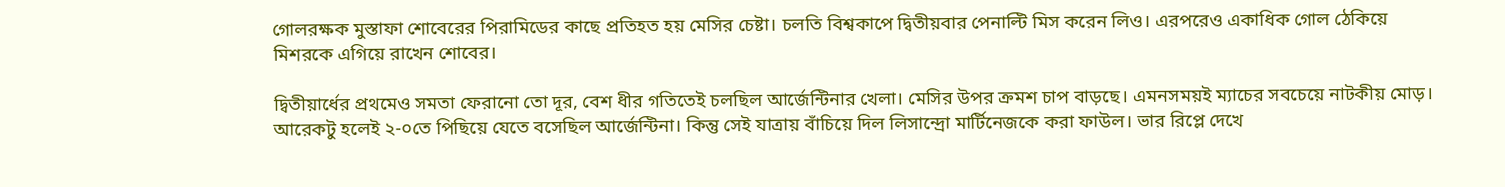গোলরক্ষক মুস্তাফা শোবেরের পিরামিডের কাছে প্রতিহত হয় মেসির চেষ্টা। চলতি বিশ্বকাপে দ্বিতীয়বার পেনাল্টি মিস করেন লিও। এরপরেও একাধিক গোল ঠেকিয়ে মিশরকে এগিয়ে রাখেন শোবের।

দ্বিতীয়ার্ধের প্রথমেও সমতা ফেরানো তো দূর, বেশ ধীর গতিতেই চলছিল আর্জেন্টিনার খেলা। মেসির উপর ক্রমশ চাপ বাড়ছে। এমনসময়ই ম্যাচের সবচেয়ে নাটকীয় মোড়। আরেকটু হলেই ২-০তে পিছিয়ে যেতে বসেছিল আর্জেন্টিনা। কিন্তু সেই যাত্রায় বাঁচিয়ে দিল লিসান্দ্রো মার্টিনেজকে করা ফাউল। ভার রিপ্লে দেখে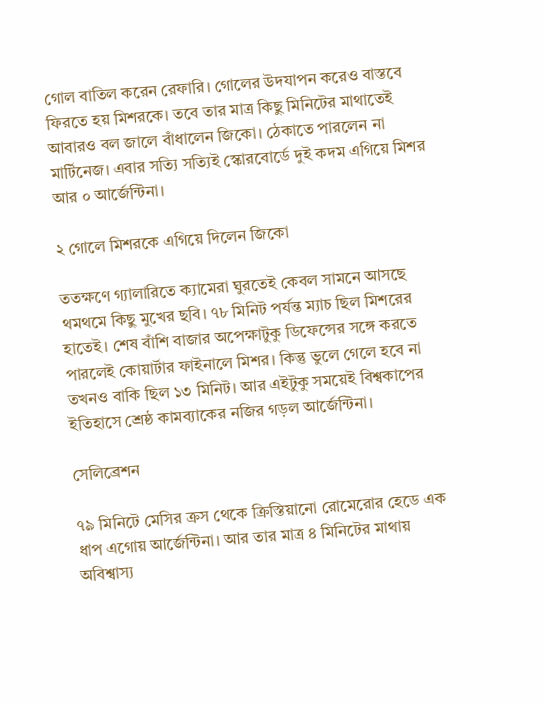গোল বাতিল করেন রেফারি। গোলের উদযাপন করেও বাস্তবে ফিরতে হয় মিশরকে। তবে তার মাত্র কিছু মিনিটের মাথাতেই আবারও বল জালে বাঁধালেন জিকো। ঠেকাতে পারলেন না মার্টিনেজ। এবার সত্যি সত্যিই স্কোরবোর্ডে দুই কদম এগিয়ে মিশর আর ০ আর্জেন্টিনা।

২ গোলে মিশরকে এগিয়ে দিলেন জিকো

ততক্ষণে গ্যালারিতে ক্যামেরা ঘুরতেই কেবল সামনে আসছে থমথমে কিছু মুখের ছবি। ৭৮ মিনিট পর্যন্ত ম্যাচ ছিল মিশরের হাতেই। শেষ বাঁশি বাজার অপেক্ষাটুকু ডিফেন্সের সঙ্গে করতে পারলেই কোয়ার্টার ফাইনালে মিশর। কিন্তু ভুলে গেলে হবে না তখনও বাকি ছিল ১৩ মিনিট। আর এইটুকু সময়েই বিশ্বকাপের ইতিহাসে শ্রেষ্ঠ কামব্যাকের নজির গড়ল আর্জেন্টিনা।

সেলিব্রেশন

৭৯ মিনিটে মেসির ক্রস থেকে ক্রিস্তিয়ানো রোমেরোর হেডে এক ধাপ এগোয় আর্জেন্টিনা। আর তার মাত্র ৪ মিনিটের মাথায় অবিশ্বাস্য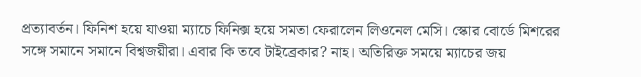প্রত্যাবর্তন। ফিনিশ হয়ে যাওয়া ম্যাচে ফিনিক্স হয়ে সমতা ফেরালেন লিওনেল মেসি। স্কোর বোর্ডে মিশরের সঙ্গে সমানে সমানে বিশ্বজয়ীরা। এবার কি তবে টাইব্রেকার? নাহ। অতিরিক্ত সময়ে ম্যাচের জয়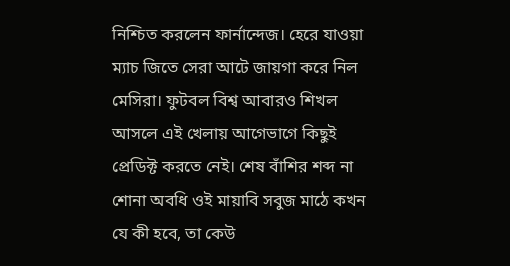নিশ্চিত করলেন ফার্নান্দেজ। হেরে যাওয়া ম্যাচ জিতে সেরা আটে জায়গা করে নিল মেসিরা। ফুটবল বিশ্ব আবারও শিখল আসলে এই খেলায় আগেভাগে কিছুই প্রেডিক্ট করতে নেই। শেষ বাঁশির শব্দ না শোনা অবধি ওই মায়াবি সবুজ মাঠে কখন যে কী হবে, তা কেউ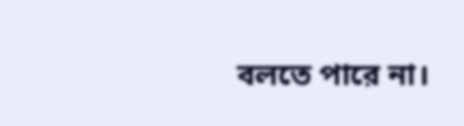বলতে পারে না।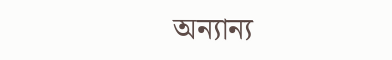অন্যান্য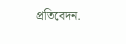প্রতিবেদন.